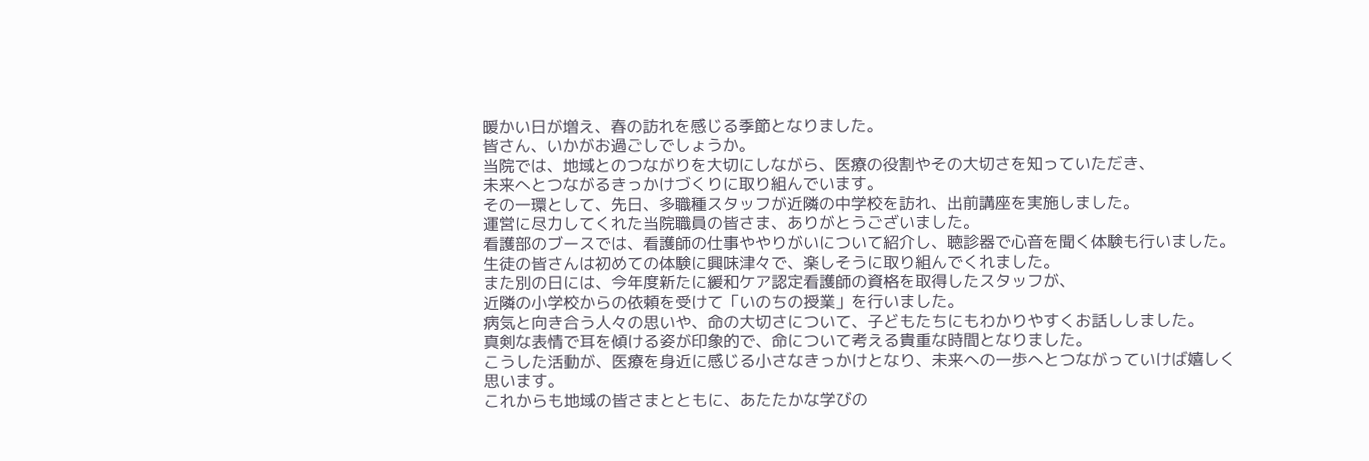暖かい日が増え、春の訪れを感じる季節となりました。
皆さん、いかがお過ごしでしょうか。
当院では、地域とのつながりを大切にしながら、医療の役割やその大切さを知っていただき、
未来へとつながるきっかけづくりに取り組んでいます。
その一環として、先日、多職種スタッフが近隣の中学校を訪れ、出前講座を実施しました。
運営に尽力してくれた当院職員の皆さま、ありがとうございました。
看護部のブースでは、看護師の仕事ややりがいについて紹介し、聴診器で心音を聞く体験も行いました。
生徒の皆さんは初めての体験に興味津々で、楽しそうに取り組んでくれました。
また別の日には、今年度新たに緩和ケア認定看護師の資格を取得したスタッフが、
近隣の小学校からの依頼を受けて「いのちの授業」を行いました。
病気と向き合う人々の思いや、命の大切さについて、子どもたちにもわかりやすくお話ししました。
真剣な表情で耳を傾ける姿が印象的で、命について考える貴重な時間となりました。
こうした活動が、医療を身近に感じる小さなきっかけとなり、未来への一歩へとつながっていけば嬉しく思います。
これからも地域の皆さまとともに、あたたかな学びの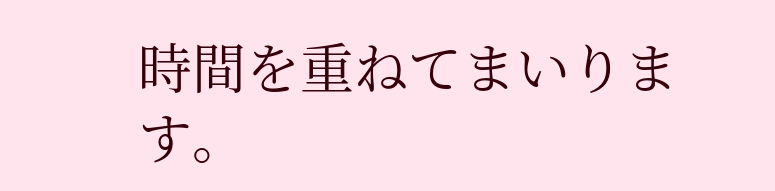時間を重ねてまいります。